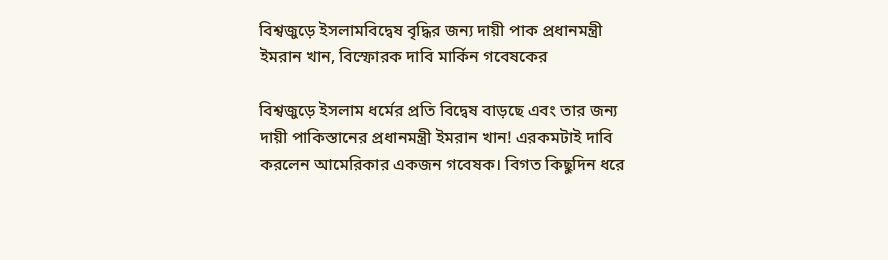বিশ্বজুড়ে ইসলামবিদ্বেষ বৃদ্ধির জন্য দায়ী পাক প্রধানমন্ত্রী ইমরান খান, বিস্ফোরক দাবি মার্কিন গবেষকের

বিশ্বজুড়ে ইসলাম ধর্মের প্রতি বিদ্বেষ বাড়ছে এবং তার জন্য দায়ী পাকিস্তানের প্রধানমন্ত্রী ইমরান খান! এরকমটাই দাবি করলেন আমেরিকার একজন গবেষক। বিগত কিছুদিন ধরে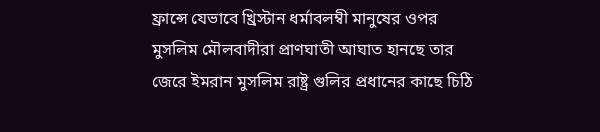ফ্রান্সে যেভাবে খ্রিস্টান ধর্মাবলম্বী মানুষের ওপর মুসলিম মৌলবাদীরা প্রাণঘাতী আঘাত হানছে তার জেরে ইমরান মুসলিম রাষ্ট্র গুলির প্রধানের কাছে চিঠি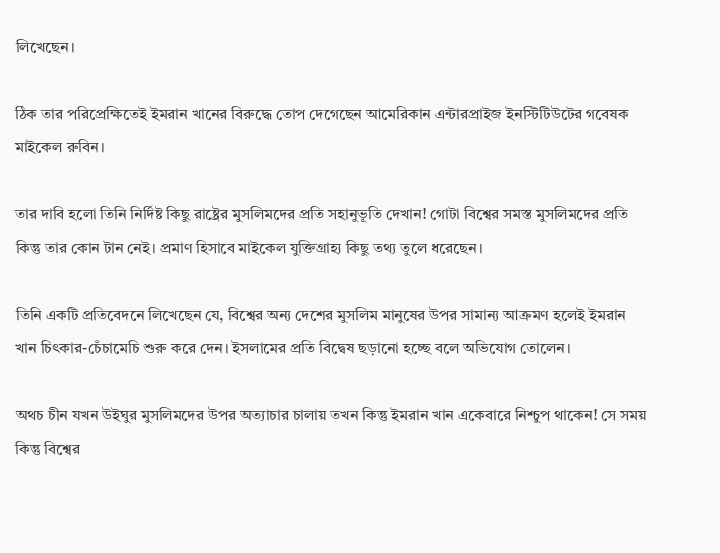লিখেছেন।

ঠিক তার পরিপ্রেক্ষিতেই ইমরান খানের বিরুদ্ধে তোপ দেগেছেন আমেরিকান এন্টারপ্রাইজ ইনস্টিটিউটের গবেষক মাইকেল রুবিন।

তার দাবি হলো তিনি নির্দিষ্ট কিছু রাষ্ট্রের মুসলিমদের প্রতি সহানুভূতি দেখান! গোটা বিশ্বের সমস্ত মুসলিমদের প্রতি কিন্তু তার কোন টান নেই। প্রমাণ হিসাবে মাইকেল যুক্তিগ্রাহ্য কিছু তথ্য তুলে ধরেছেন।

তিনি একটি প্রতিবেদনে লিখেছেন যে, বিশ্বের অন্য দেশের মুসলিম মানুষের উপর সামান্য আক্রমণ হলেই ইমরান খান চিৎকার-চেঁচামেচি শুরু করে দেন। ইসলামের প্রতি বিদ্বেষ ছড়ানো হচ্ছে বলে অভিযোগ তোলেন।

অথচ চীন যখন উইঘুর মুসলিমদের উপর অত্যাচার চালায় তখন কিন্তু ইমরান খান একেবারে নিশ্চুপ থাকেন! সে সময় কিন্তু বিশ্বের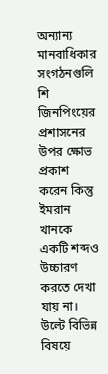অন্যান্য মানবাধিকার সংগঠনগুলি শি জিনপিংয়ের প্রশাসনের উপর ক্ষোভ প্রকাশ করেন কিন্তু ইমরান খানকে একটি শব্দও উচ্চারণ করতে দেখা যায় না। উল্টে বিভিন্ন বিষয়ে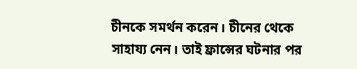চীনকে সমর্থন করেন। চীনের থেকে সাহায্য নেন। তাই ফ্রান্সের ঘটনার পর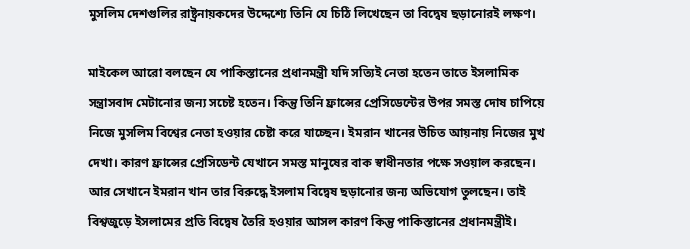মুসলিম দেশগুলির রাষ্ট্রনায়কদের উদ্দেশ্যে তিনি যে চিঠি লিখেছেন তা বিদ্বেষ ছড়ানোরই লক্ষণ।

মাইকেল আরো বলছেন যে পাকিস্তানের প্রধানমন্ত্রী যদি সত্যিই নেতা হতেন তাতে ইসলামিক সন্ত্রাসবাদ মেটানোর জন্য সচেষ্ট হতেন। কিন্তু তিনি ফ্রান্সের প্রেসিডেন্টের উপর সমস্ত দোষ চাপিয়ে নিজে মুসলিম বিশ্বের নেতা হওয়ার চেষ্টা করে যাচ্ছেন। ইমরান খানের উচিত আয়নায় নিজের মুখ দেখা। কারণ ফ্রান্সের প্রেসিডেন্ট যেখানে সমস্ত মানুষের বাক স্বাধীনতার পক্ষে সওয়াল করছেন। আর সেখানে ইমরান খান তার বিরুদ্ধে ইসলাম বিদ্বেষ ছড়ানোর জন্য অভিযোগ তুলছেন। তাই বিশ্বজুড়ে ইসলামের প্রতি বিদ্বেষ তৈরি হওয়ার আসল কারণ কিন্তু পাকিস্তানের প্রধানমন্ত্রীই।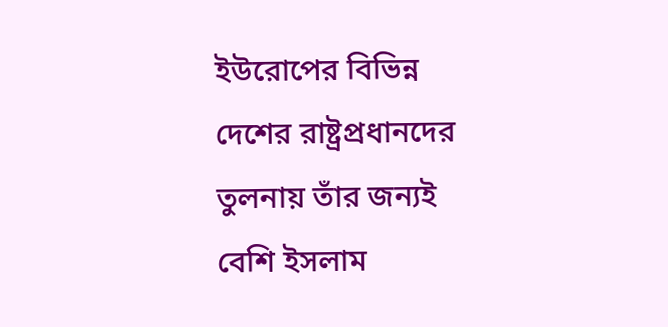ইউরোপের বিভিন্ন দেশের রাষ্ট্রপ্রধানদের তুলনায় তাঁর জন্যই বেশি ইসলাম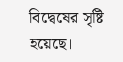বিদ্বেষের সৃষ্টি হয়েছে।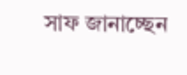সাফ জানাচ্ছেন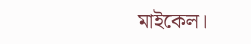মাইকেল।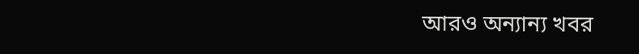আরও অন্যান্য খবর